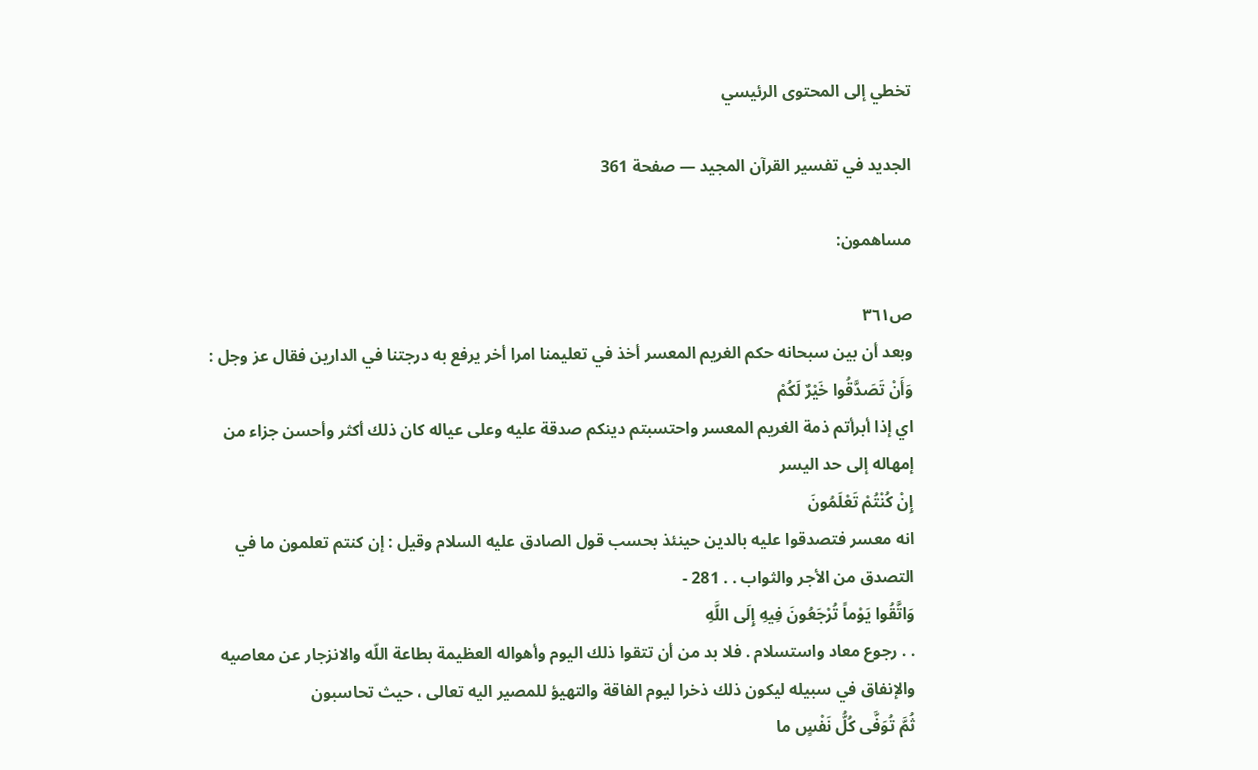تخطي إلى المحتوى الرئيسي

الجديد في تفسير القرآن المجيد — صفحة 361

مساهمون:

ص٣٦١
وبعد أن بين سبحانه حكم الغريم المعسر أخذ في تعليمنا امرا أخر يرفع به درجتنا في الدارين فقال عز وجل :
وَأَنْ تَصَدَّقُوا خَيْرٌ لَكُمْ
اي إذا أبرأتم ذمة الغريم المعسر واحتسبتم دينكم صدقة عليه وعلى عياله كان ذلك أكثر وأحسن جزاء من إمهاله إلى حد اليسر
إِنْ كُنْتُمْ تَعْلَمُونَ
انه معسر فتصدقوا عليه بالدين حينئذ بحسب قول الصادق عليه السلام وقيل : إن كنتم تعلمون ما في التصدق من الأجر والثواب . . 281 -
وَاتَّقُوا يَوْماً تُرْجَعُونَ فِيهِ إِلَى اللَّهِ
. . رجوع معاد واستسلام . فلا بد من أن تتقوا ذلك اليوم وأهواله العظيمة بطاعة اللّه والانزجار عن معاصيه والإنفاق في سبيله ليكون ذلك ذخرا ليوم الفاقة والتهيؤ للمصير اليه تعالى ، حيث تحاسبون
ثُمَّ تُوَفَّى كُلُّ نَفْسٍ ما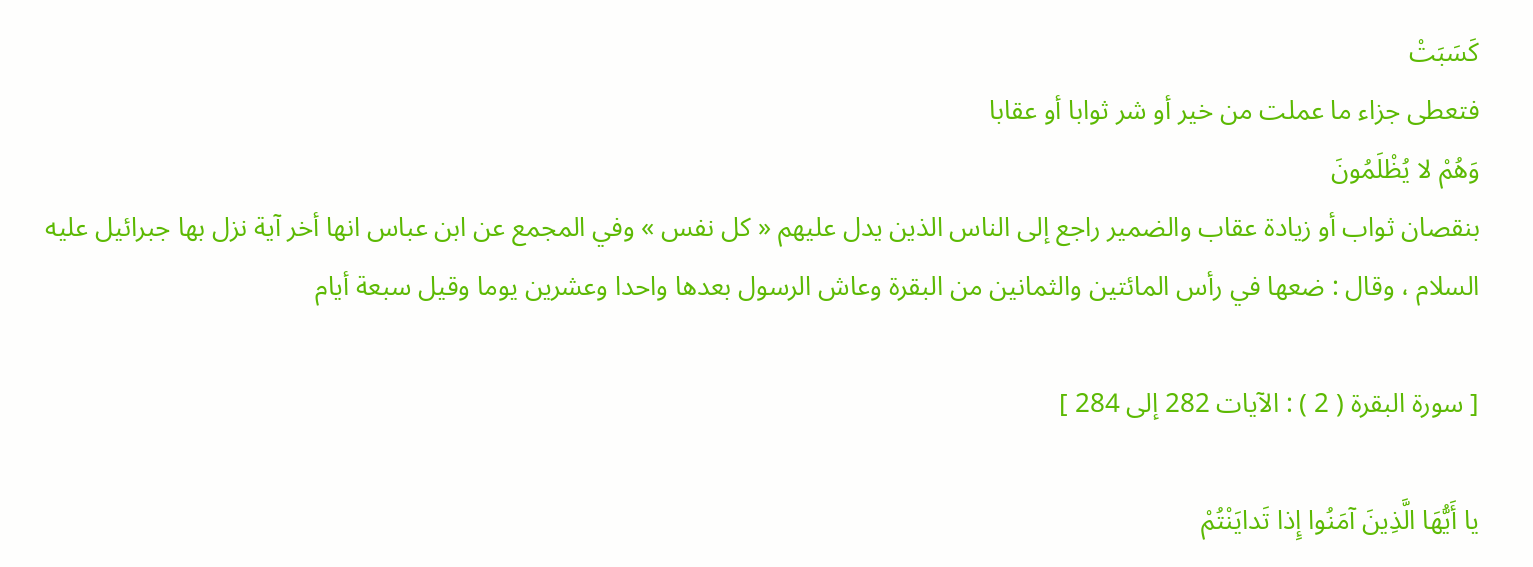كَسَبَتْ
فتعطى جزاء ما عملت من خير أو شر ثوابا أو عقابا
وَهُمْ لا يُظْلَمُونَ
بنقصان ثواب أو زيادة عقاب والضمير راجع إلى الناس الذين يدل عليهم « كل نفس » وفي المجمع عن ابن عباس انها أخر آية نزل بها جبرائيل عليه السلام ، وقال : ضعها في رأس المائتين والثمانين من البقرة وعاش الرسول بعدها واحدا وعشرين يوما وقيل سبعة أيام

[ سورة البقرة ( 2 ) : الآيات 282 إلى 284 ]

يا أَيُّهَا الَّذِينَ آمَنُوا إِذا تَدايَنْتُمْ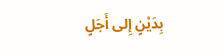بِدَيْنٍ إِلى أَجَلٍ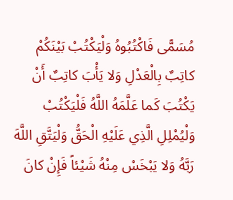مُسَمًّى فَاكْتُبُوهُ وَلْيَكْتُبْ بَيْنَكُمْ كاتِبٌ بِالْعَدْلِ وَلا يَأْبَ كاتِبٌ أَنْ يَكْتُبَ كَما عَلَّمَهُ اللَّهُ فَلْيَكْتُبْ وَلْيُمْلِلِ الَّذِي عَلَيْهِ الْحَقُّ وَلْيَتَّقِ اللَّهَ رَبَّهُ وَلا يَبْخَسْ مِنْهُ شَيْئاً فَإِنْ كانَ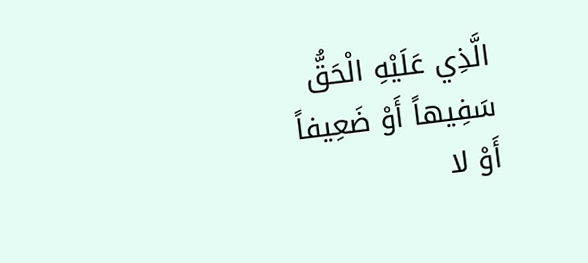الَّذِي عَلَيْهِ الْحَقُّ سَفِيهاً أَوْ ضَعِيفاً أَوْ لا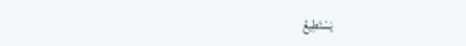يَسْتَطِيعُ